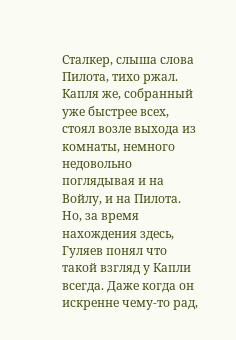Сталкер, слыша слова Пилота, тихо ржал.
Капля же, собранный уже быстрее всех, стоял возле выхода из комнаты, немного недовольно поглядывая и на Войлу, и на Пилота. Но, за время нахождения здесь, Гуляев понял что такой взгляд у Капли всегда. Даже когда он искренне чему-то рад,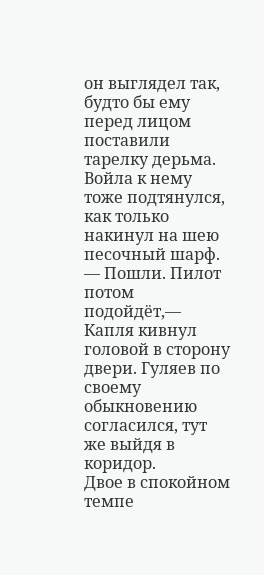он выглядел так, будто бы ему перед лицом поставили тарелку дерьма.
Войла к нему тоже подтянулся, как только накинул на шею песочный шарф.
— Пошли. Пилот потом подойдёт,— Капля кивнул головой в сторону двери. Гуляев по своему обыкновению согласился, тут же выйдя в коридор.
Двое в спокойном темпе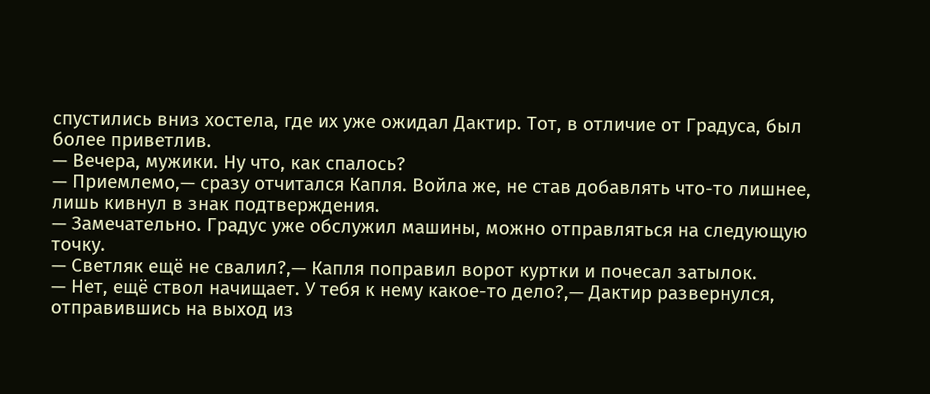спустились вниз хостела, где их уже ожидал Дактир. Тот, в отличие от Градуса, был более приветлив.
— Вечера, мужики. Ну что, как спалось?
— Приемлемо,— сразу отчитался Капля. Войла же, не став добавлять что-то лишнее, лишь кивнул в знак подтверждения.
— Замечательно. Градус уже обслужил машины, можно отправляться на следующую точку.
— Светляк ещё не свалил?,— Капля поправил ворот куртки и почесал затылок.
— Нет, ещё ствол начищает. У тебя к нему какое-то дело?,— Дактир развернулся, отправившись на выход из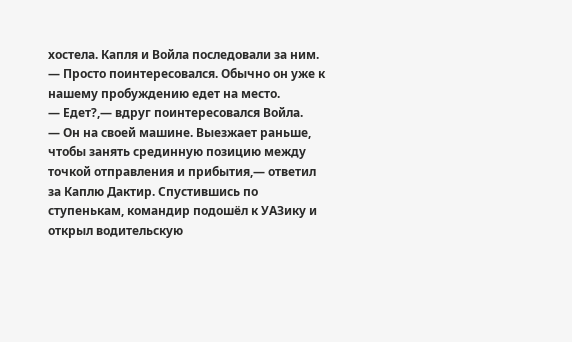хостела. Капля и Войла последовали за ним.
— Просто поинтересовался. Обычно он уже к нашему пробуждению едет на место.
— Едет?,— вдруг поинтересовался Войла.
— Он на своей машине. Выезжает раньше, чтобы занять срединную позицию между точкой отправления и прибытия,— ответил за Каплю Дактир. Спустившись по ступенькам, командир подошёл к УАЗику и открыл водительскую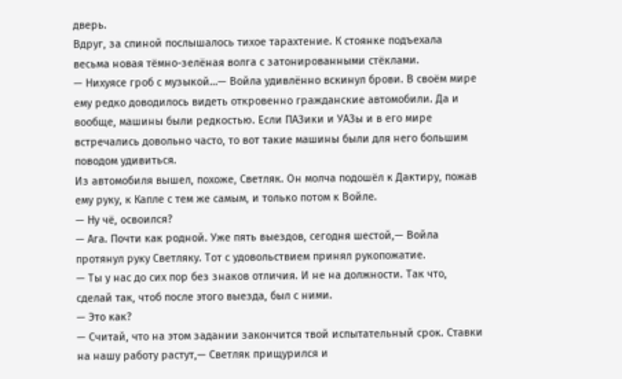дверь.
Вдруг, за спиной послышалось тихое тарахтение. К стоянке подъехала весьма новая тёмно-зелёная волга с затонированными стёклами.
— Нихуясе гроб с музыкой…— Войла удивлённо вскинул брови. В своём мире ему редко доводилось видеть откровенно гражданские автомобили. Да и вообще, машины были редкостью. Если ПАЗики и УАЗы и в его мире встречались довольно часто, то вот такие машины были для него большим поводом удивиться.
Из автомобиля вышел, похоже, Светляк. Он молча подошёл к Дактиру, пожав ему руку, к Капле с тем же самым, и только потом к Войле.
— Ну чё, освоился?
— Ага. Почти как родной. Уже пять выездов, сегодня шестой,— Войла протянул руку Светляку. Тот с удовольствием принял рукопожатие.
— Ты у нас до сих пор без знаков отличия. И не на должности. Так что, сделай так, чтоб после этого выезда, был с ними.
— Это как?
— Считай, что на этом задании закончится твой испытательный срок. Ставки на нашу работу растут,— Светляк прищурился и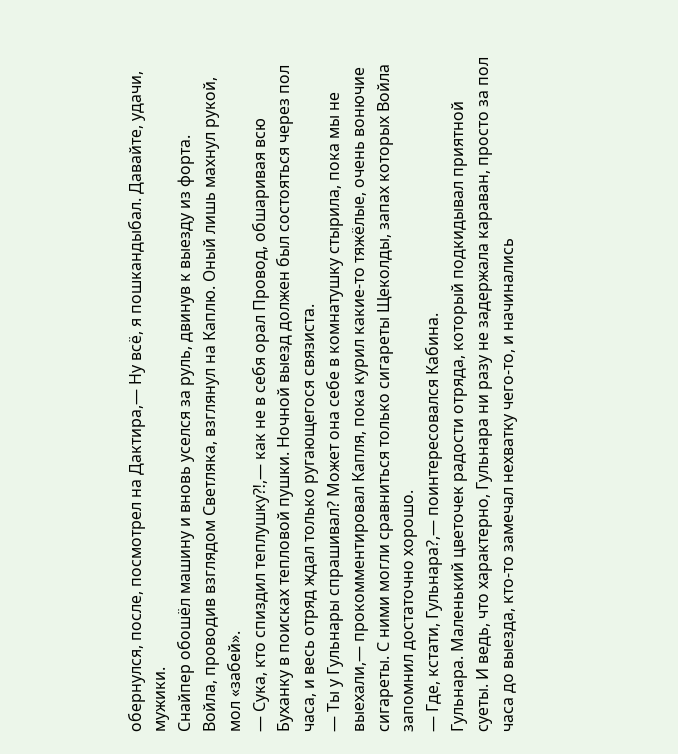обернулся, после, посмотрел на Дактира,— Ну всё, я пошкандыбал. Давайте, удачи, мужики.
Снайпер обошёл машину и вновь уселся за руль, двинув к выезду из форта.
Войла, проводив взглядом Светляка, взглянул на Каплю. Оный лишь махнул рукой, мол «забей».
— Сука, кто спиздил теплушку⁈,— как не в себя орал Провод, обшаривая всю Буханку в поисках тепловой пушки. Ночной выезд должен был состояться через пол часа, и весь отряд ждал только ругающегося связиста.
— Ты у Гульнары спрашивал? Может она себе в комнатушку стырила, пока мы не выехали,— прокомментировал Капля, пока курил какие-то тяжёлые, очень вонючие сигареты. С ними могли сравниться только сигареты Щеколды, запах которых Войла запомнил достаточно хорошо.
— Где, кстати, Гульнара?,— поинтересовался Кабина.
Гульнара. Маленький цветочек радости отряда, который подкидывал приятной суеты. И ведь, что характерно, Гульнара ни разу не задержала караван, просто за пол часа до выезда, кто-то замечал нехватку чего-то, и начинались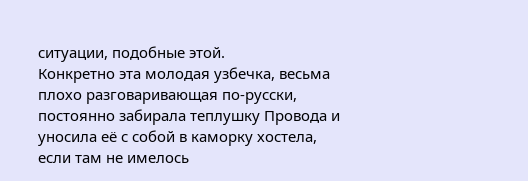ситуации, подобные этой.
Конкретно эта молодая узбечка, весьма плохо разговаривающая по-русски, постоянно забирала теплушку Провода и уносила её с собой в каморку хостела, если там не имелось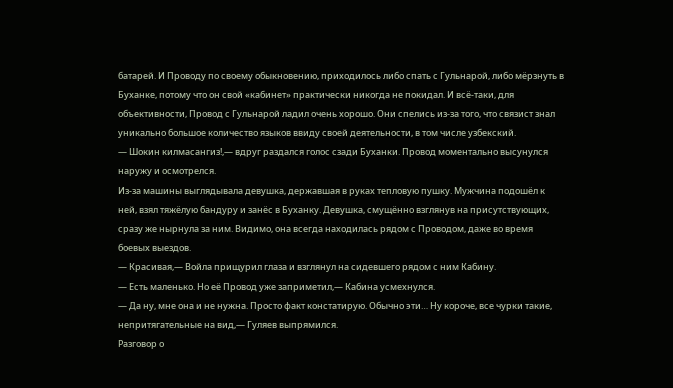батарей. И Проводу по своему обыкновению, приходилось либо спать с Гульнарой, либо мёрзнуть в Буханке, потому что он свой «кабинет» практически никогда не покидал. И всё-таки, для объективности, Провод с Гульнарой ладил очень хорошо. Они спелись из-за того, что связист знал уникально большое количество языков ввиду своей деятельности, в том числе узбекский.
— Шокин килмасангиз!,— вдруг раздался голос сзади Буханки. Провод моментально высунулся наружу и осмотрелся.
Из-за машины выглядывала девушка, державшая в руках тепловую пушку. Мужчина подошёл к ней, взял тяжёлую бандуру и занёс в Буханку. Девушка, смущённо взглянув на присутствующих, сразу же нырнула за ним. Видимо, она всегда находилась рядом с Проводом, даже во время боевых выездов.
— Красивая,— Войла прищурил глаза и взглянул на сидевшего рядом с ним Кабину.
— Есть маленько. Но её Провод уже заприметил,— Кабина усмехнулся.
— Да ну, мне она и не нужна. Просто факт констатирую. Обычно эти… Ну короче, все чурки такие, непритягательные на вид,— Гуляев выпрямился.
Разговор о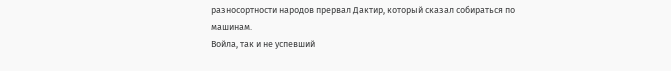разносортности народов прервал Дактир, который сказал собираться по машинам.
Войла, так и не успевший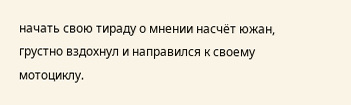начать свою тираду о мнении насчёт южан, грустно вздохнул и направился к своему мотоциклу.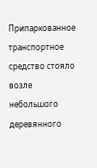Припаркованное транспортное средство стояло возле небольшого деревянного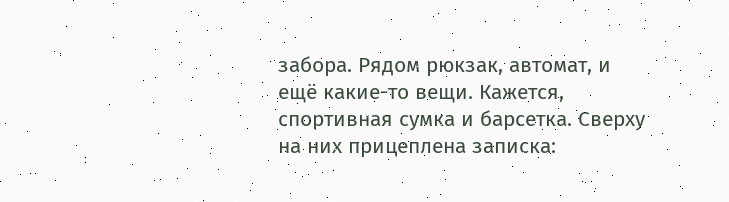забора. Рядом рюкзак, автомат, и ещё какие-то вещи. Кажется, спортивная сумка и барсетка. Сверху на них прицеплена записка: